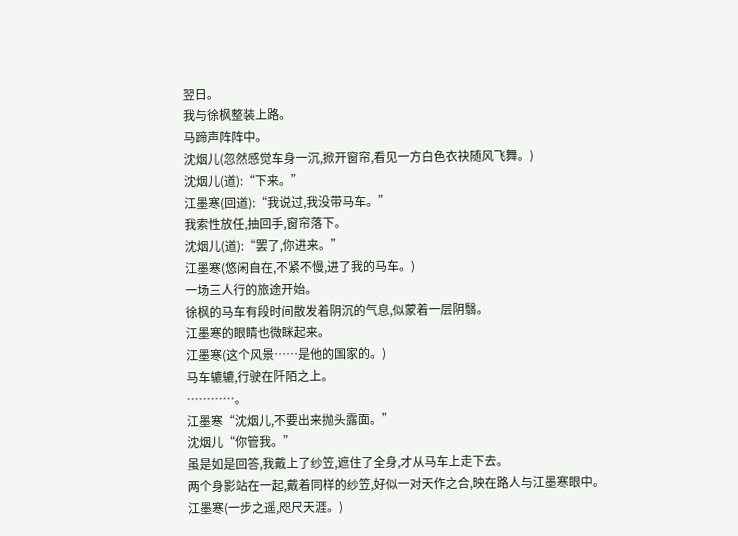翌日。
我与徐枫整装上路。
马蹄声阵阵中。
沈烟儿(忽然感觉车身一沉,掀开窗帘,看见一方白色衣袂随风飞舞。)
沈烟儿(道):“下来。”
江墨寒(回道):“我说过,我没带马车。”
我索性放任,抽回手,窗帘落下。
沈烟儿(道):“罢了,你进来。”
江墨寒(悠闲自在,不紧不慢,进了我的马车。)
一场三人行的旅途开始。
徐枫的马车有段时间散发着阴沉的气息,似蒙着一层阴翳。
江墨寒的眼睛也微眯起来。
江墨寒(这个风景……是他的国家的。)
马车辘辘,行驶在阡陌之上。
…………。
江墨寒“沈烟儿,不要出来抛头露面。”
沈烟儿“你管我。”
虽是如是回答,我戴上了纱笠,遮住了全身,才从马车上走下去。
两个身影站在一起,戴着同样的纱笠,好似一对天作之合,映在路人与江墨寒眼中。
江墨寒(一步之遥,咫尺天涯。)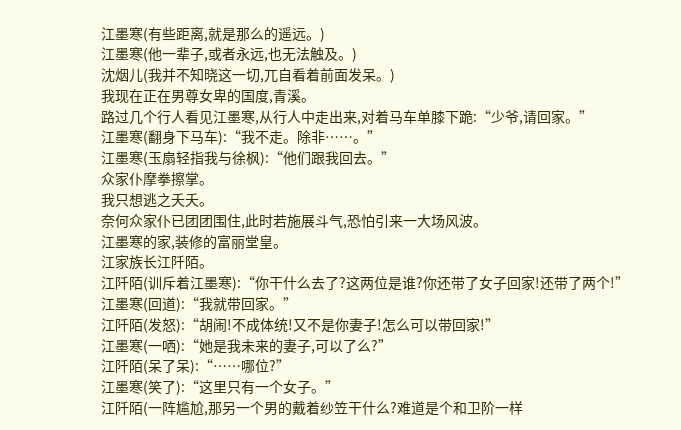江墨寒(有些距离,就是那么的遥远。)
江墨寒(他一辈子,或者永远,也无法触及。)
沈烟儿(我并不知晓这一切,兀自看着前面发呆。)
我现在正在男尊女卑的国度,青溪。
路过几个行人看见江墨寒,从行人中走出来,对着马车单膝下跪:“少爷,请回家。”
江墨寒(翻身下马车):“我不走。除非……。”
江墨寒(玉扇轻指我与徐枫):“他们跟我回去。”
众家仆摩拳擦掌。
我只想逃之夭夭。
奈何众家仆已团团围住,此时若施展斗气,恐怕引来一大场风波。
江墨寒的家,装修的富丽堂皇。
江家族长江阡陌。
江阡陌(训斥着江墨寒):“你干什么去了?这两位是谁?你还带了女子回家!还带了两个!”
江墨寒(回道):“我就带回家。”
江阡陌(发怒):“胡闹!不成体统!又不是你妻子!怎么可以带回家!”
江墨寒(一哂):“她是我未来的妻子,可以了么?”
江阡陌(呆了呆):“……哪位?”
江墨寒(笑了):“这里只有一个女子。”
江阡陌(一阵尴尬,那另一个男的戴着纱笠干什么?难道是个和卫阶一样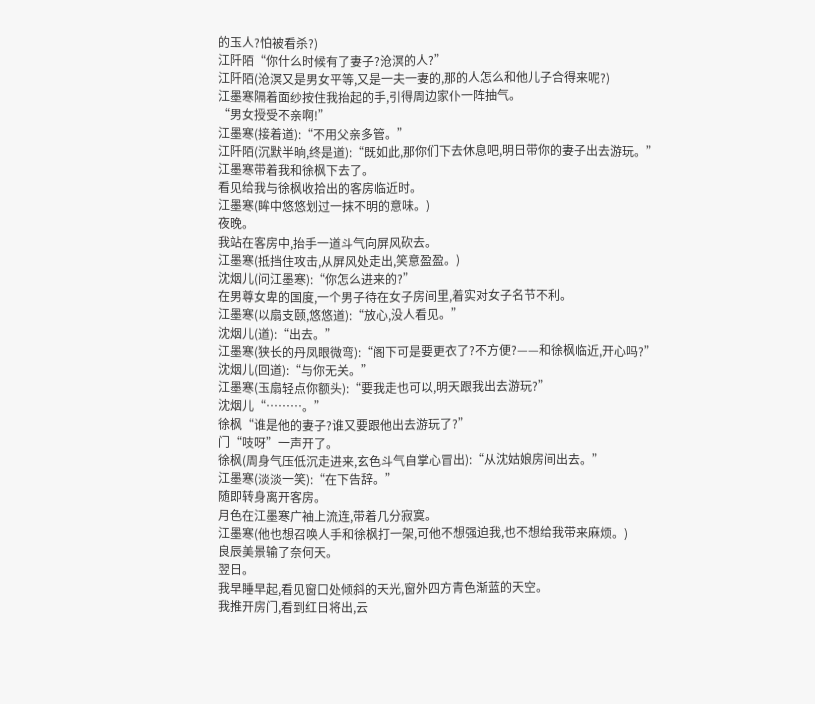的玉人?怕被看杀?)
江阡陌“你什么时候有了妻子?沧溟的人?”
江阡陌(沧溟又是男女平等,又是一夫一妻的,那的人怎么和他儿子合得来呢?)
江墨寒隔着面纱按住我抬起的手,引得周边家仆一阵抽气。
“男女授受不亲啊!”
江墨寒(接着道):“不用父亲多管。”
江阡陌(沉默半晌,终是道):“既如此,那你们下去休息吧,明日带你的妻子出去游玩。”
江墨寒带着我和徐枫下去了。
看见给我与徐枫收拾出的客房临近时。
江墨寒(眸中悠悠划过一抹不明的意味。)
夜晚。
我站在客房中,抬手一道斗气向屏风砍去。
江墨寒(抵挡住攻击,从屏风处走出,笑意盈盈。)
沈烟儿(问江墨寒):“你怎么进来的?”
在男尊女卑的国度,一个男子待在女子房间里,着实对女子名节不利。
江墨寒(以扇支颐,悠悠道):“放心,没人看见。”
沈烟儿(道):“出去。”
江墨寒(狭长的丹凤眼微弯):“阁下可是要更衣了?不方便?——和徐枫临近,开心吗?”
沈烟儿(回道):“与你无关。”
江墨寒(玉扇轻点你额头):“要我走也可以,明天跟我出去游玩?”
沈烟儿“………。”
徐枫“谁是他的妻子?谁又要跟他出去游玩了?”
门“吱呀”一声开了。
徐枫(周身气压低沉走进来,玄色斗气自掌心冒出):“从沈姑娘房间出去。”
江墨寒(淡淡一笑):“在下告辞。”
随即转身离开客房。
月色在江墨寒广袖上流连,带着几分寂寞。
江墨寒(他也想召唤人手和徐枫打一架,可他不想强迫我,也不想给我带来麻烦。)
良辰美景输了奈何天。
翌日。
我早睡早起,看见窗口处倾斜的天光,窗外四方青色渐蓝的天空。
我推开房门,看到红日将出,云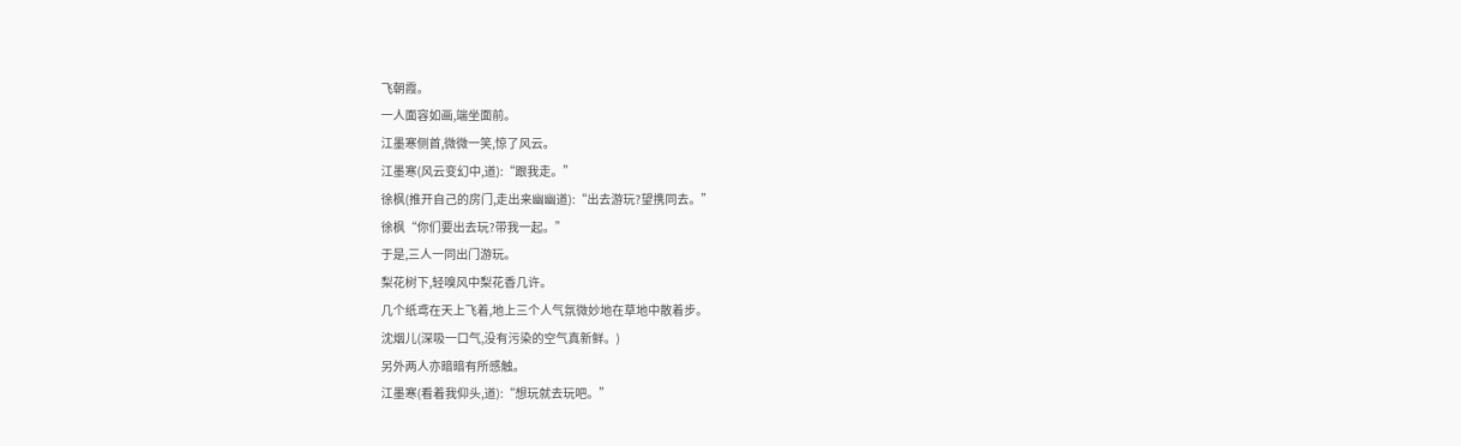飞朝霞。
一人面容如画,端坐面前。
江墨寒侧首,微微一笑,惊了风云。
江墨寒(风云变幻中,道):“跟我走。”
徐枫(推开自己的房门,走出来幽幽道):“出去游玩?望携同去。”
徐枫“你们要出去玩?带我一起。”
于是,三人一同出门游玩。
梨花树下,轻嗅风中梨花香几许。
几个纸鸢在天上飞着,地上三个人气氛微妙地在草地中散着步。
沈烟儿(深吸一口气,没有污染的空气真新鲜。)
另外两人亦暗暗有所感触。
江墨寒(看着我仰头,道):“想玩就去玩吧。”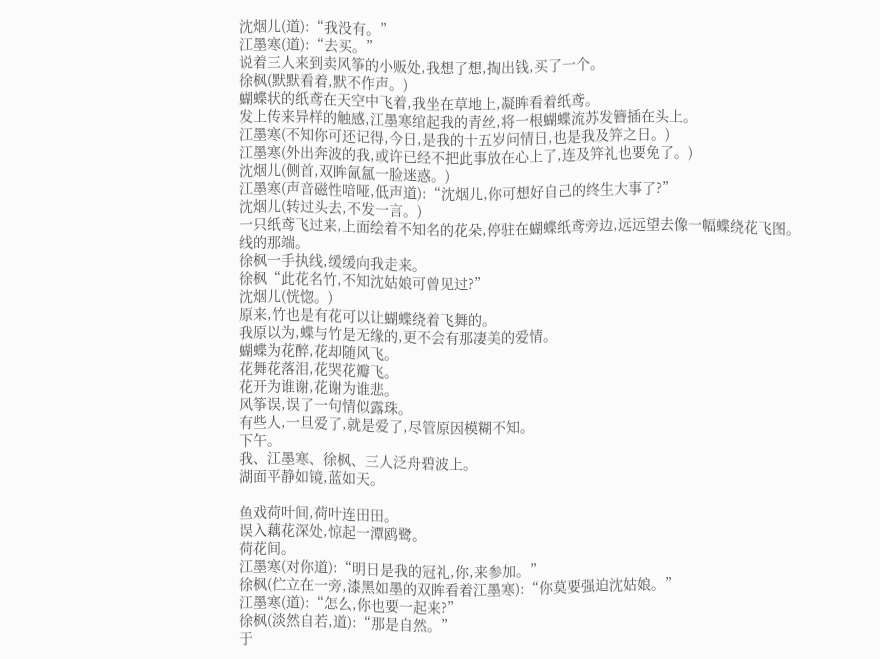沈烟儿(道):“我没有。”
江墨寒(道):“去买。”
说着三人来到卖风筝的小贩处,我想了想,掏出钱,买了一个。
徐枫(默默看着,默不作声。)
蝴蝶状的纸鸢在天空中飞着,我坐在草地上,凝眸看着纸鸢。
发上传来异样的触感,江墨寒绾起我的青丝,将一根蝴蝶流苏发簪插在头上。
江墨寒(不知你可还记得,今日,是我的十五岁问情日,也是我及笄之日。)
江墨寒(外出奔波的我,或许已经不把此事放在心上了,连及笄礼也要免了。)
沈烟儿(侧首,双眸氤氲一脸迷惑。)
江墨寒(声音磁性喑哑,低声道):“沈烟儿,你可想好自己的终生大事了?”
沈烟儿(转过头去,不发一言。)
一只纸鸢飞过来,上面绘着不知名的花朵,停驻在蝴蝶纸鸢旁边,远远望去像一幅蝶绕花飞图。
线的那端。
徐枫一手执线,缓缓向我走来。
徐枫“此花名竹,不知沈姑娘可曾见过?”
沈烟儿(恍惚。)
原来,竹也是有花可以让蝴蝶绕着飞舞的。
我原以为,蝶与竹是无缘的,更不会有那凄美的爱情。
蝴蝶为花醉,花却随风飞。
花舞花落泪,花哭花瓣飞。
花开为谁谢,花谢为谁悲。
风筝误,误了一句情似露珠。
有些人,一旦爱了,就是爱了,尽管原因模糊不知。
下午。
我、江墨寒、徐枫、三人泛舟碧波上。
湖面平静如镜,蓝如天。

鱼戏荷叶间,荷叶连田田。
误入藕花深处,惊起一潭鸥鹭。
荷花间。
江墨寒(对你道):“明日是我的冠礼,你,来参加。”
徐枫(伫立在一旁,漆黑如墨的双眸看着江墨寒):“你莫要强迫沈姑娘。”
江墨寒(道):“怎么,你也要一起来?”
徐枫(淡然自若,道):“那是自然。”
于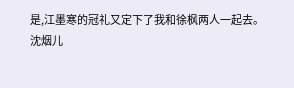是,江墨寒的冠礼又定下了我和徐枫两人一起去。
沈烟儿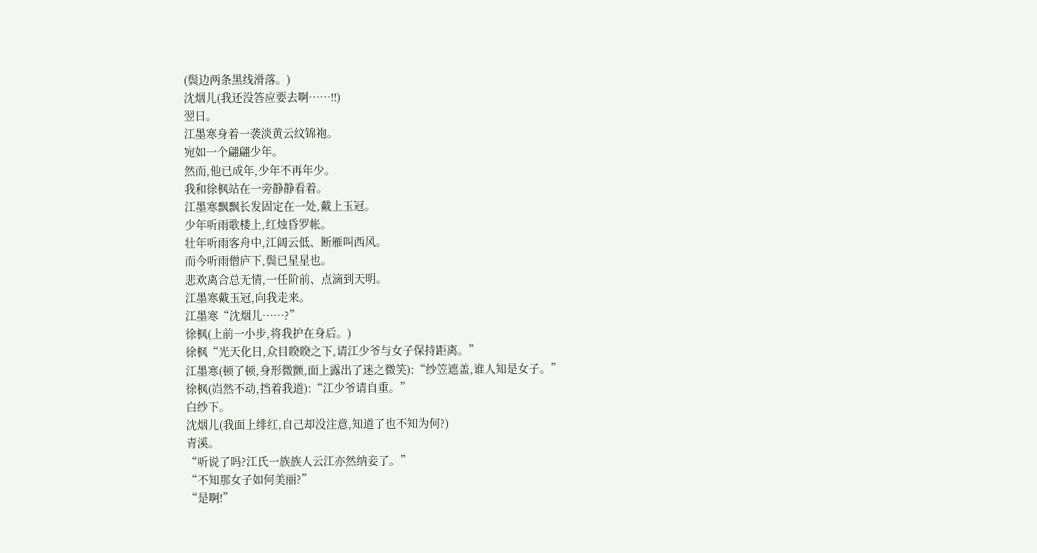(鬓边两条黑线滑落。)
沈烟儿(我还没答应要去啊……!!)
翌日。
江墨寒身着一袭淡黄云纹锦袍。
宛如一个翩翩少年。
然而,他已成年,少年不再年少。
我和徐枫站在一旁静静看着。
江墨寒飘飘长发固定在一处,戴上玉冠。
少年听雨歌楼上,红烛昏罗帐。
壮年听雨客舟中,江阔云低、断雁叫西风。
而今听雨僧庐下,鬓已星星也。
悲欢离合总无情,一任阶前、点滴到天明。
江墨寒戴玉冠,向我走来。
江墨寒“沈烟儿……?”
徐枫(上前一小步,将我护在身后。)
徐枫“光天化日,众目睽睽之下,请江少爷与女子保持距离。”
江墨寒(顿了顿,身形微颤,面上露出了迷之微笑):“纱笠遮盖,谁人知是女子。”
徐枫(岿然不动,挡着我道):“江少爷请自重。”
白纱下。
沈烟儿(我面上绯红,自己却没注意,知道了也不知为何?)
青溪。
“听说了吗?江氏一族族人云江亦然纳妾了。”
“不知那女子如何美丽?”
“是啊!”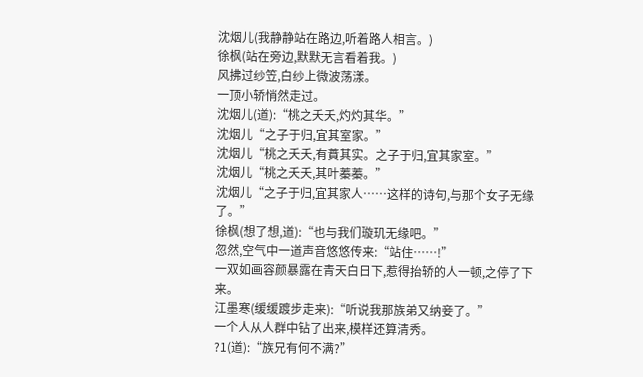沈烟儿(我静静站在路边,听着路人相言。)
徐枫(站在旁边,默默无言看着我。)
风拂过纱笠,白纱上微波荡漾。
一顶小轿悄然走过。
沈烟儿(道):“桃之夭夭,灼灼其华。”
沈烟儿“之子于归,宜其室家。”
沈烟儿“桃之夭夭,有蕡其实。之子于归,宜其家室。”
沈烟儿“桃之夭夭,其叶蓁蓁。”
沈烟儿“之子于归,宜其家人……这样的诗句,与那个女子无缘了。”
徐枫(想了想,道):“也与我们璇玑无缘吧。”
忽然,空气中一道声音悠悠传来:“站住……!”
一双如画容颜暴露在青天白日下,惹得抬轿的人一顿,之停了下来。
江墨寒(缓缓踱步走来):“听说我那族弟又纳妾了。”
一个人从人群中钻了出来,模样还算清秀。
?1(道):“族兄有何不满?”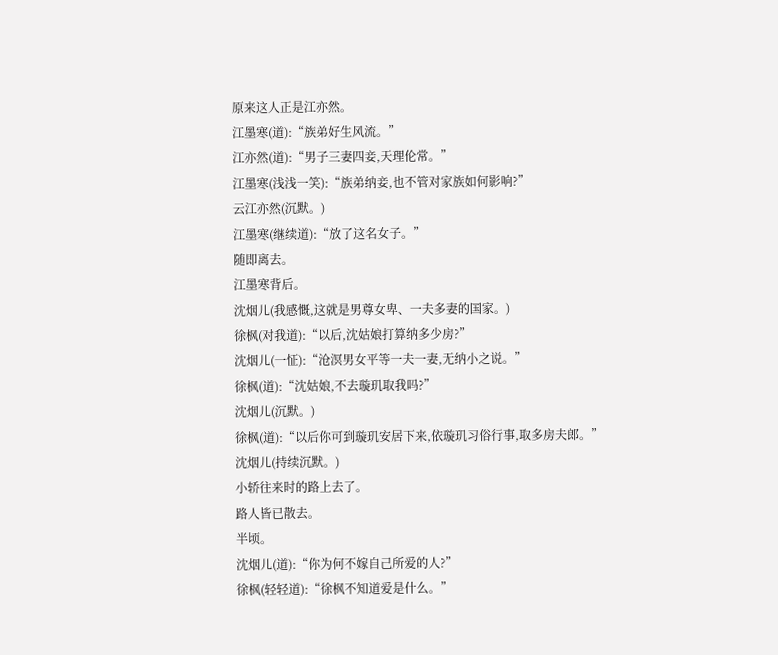原来这人正是江亦然。
江墨寒(道):“族弟好生风流。”
江亦然(道):“男子三妻四妾,天理伦常。”
江墨寒(浅浅一笑):“族弟纳妾,也不管对家族如何影响?”
云江亦然(沉默。)
江墨寒(继续道):“放了这名女子。”
随即离去。
江墨寒背后。
沈烟儿(我感慨,这就是男尊女卑、一夫多妻的国家。)
徐枫(对我道):“以后,沈姑娘打算纳多少房?”
沈烟儿(一怔):“沧溟男女平等一夫一妻,无纳小之说。”
徐枫(道):“沈姑娘,不去璇玑取我吗?”
沈烟儿(沉默。)
徐枫(道):“以后你可到璇玑安居下来,依璇玑习俗行事,取多房夫郎。”
沈烟儿(持续沉默。)
小轿往来时的路上去了。
路人皆已散去。
半顷。
沈烟儿(道):“你为何不嫁自己所爱的人?”
徐枫(轻轻道):“徐枫不知道爱是什么。”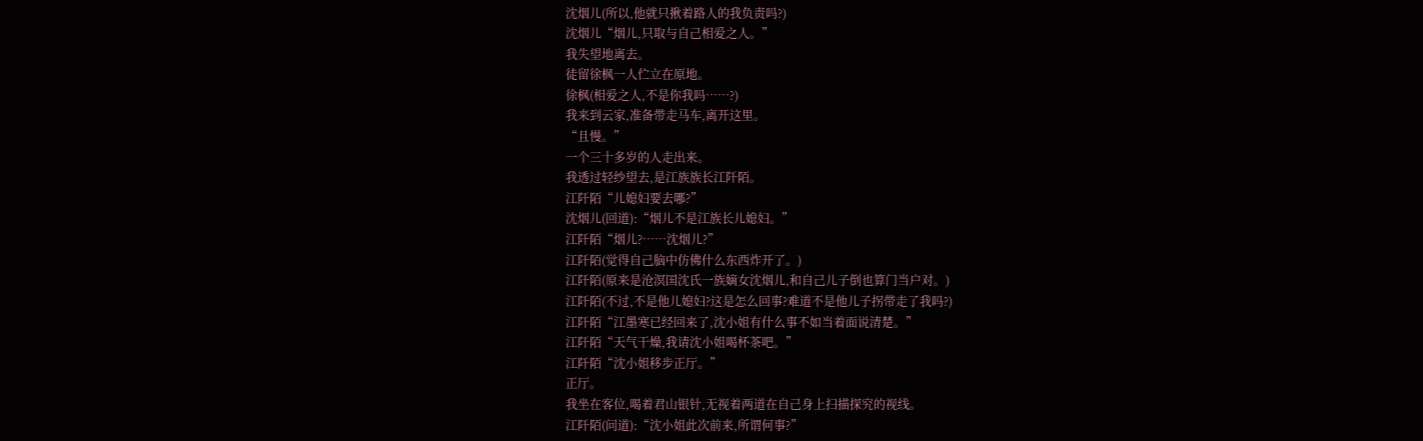沈烟儿(所以,他就只揪着路人的我负责吗?)
沈烟儿“烟儿,只取与自己相爱之人。”
我失望地离去。
徒留徐枫一人伫立在原地。
徐枫(相爱之人,不是你我吗……?)
我来到云家,准备带走马车,离开这里。
“且慢。”
一个三十多岁的人走出来。
我透过轻纱望去,是江族族长江阡陌。
江阡陌“儿媳妇要去哪?”
沈烟儿(回道):“烟儿不是江族长儿媳妇。”
江阡陌“烟儿?……沈烟儿?”
江阡陌(觉得自己脑中仿佛什么东西炸开了。)
江阡陌(原来是沧溟国沈氏一族嫡女沈烟儿,和自己儿子倒也算门当户对。)
江阡陌(不过,不是他儿媳妇?这是怎么回事?难道不是他儿子拐带走了我吗?)
江阡陌“江墨寒已经回来了,沈小姐有什么事不如当着面说清楚。”
江阡陌“天气干燥,我请沈小姐喝杯茶吧。”
江阡陌“沈小姐移步正厅。”
正厅。
我坐在客位,喝着君山银针,无视着两道在自己身上扫描探究的视线。
江阡陌(问道):“沈小姐此次前来,所谓何事?”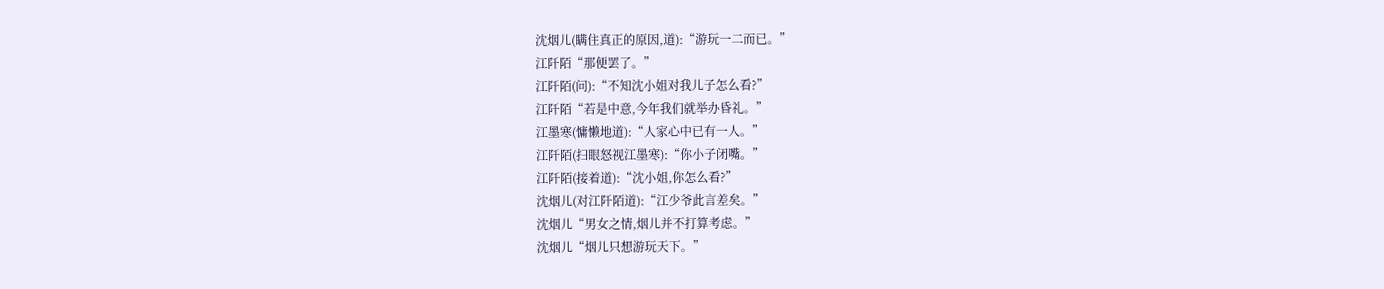沈烟儿(瞒住真正的原因,道):“游玩一二而已。”
江阡陌“那便罢了。”
江阡陌(问):“不知沈小姐对我儿子怎么看?”
江阡陌“若是中意,今年我们就举办昏礼。”
江墨寒(慵懒地道):“人家心中已有一人。”
江阡陌(扫眼怒视江墨寒):“你小子闭嘴。”
江阡陌(接着道):“沈小姐,你怎么看?”
沈烟儿(对江阡陌道):“江少爷此言差矣。”
沈烟儿“男女之情,烟儿并不打算考虑。”
沈烟儿“烟儿只想游玩天下。”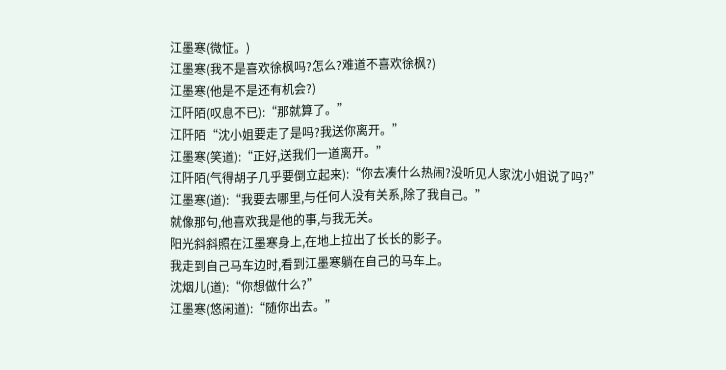江墨寒(微怔。)
江墨寒(我不是喜欢徐枫吗?怎么?难道不喜欢徐枫?)
江墨寒(他是不是还有机会?)
江阡陌(叹息不已):“那就算了。”
江阡陌“沈小姐要走了是吗?我送你离开。”
江墨寒(笑道):“正好,送我们一道离开。”
江阡陌(气得胡子几乎要倒立起来):“你去凑什么热闹?没听见人家沈小姐说了吗?”
江墨寒(道):“我要去哪里,与任何人没有关系,除了我自己。”
就像那句,他喜欢我是他的事,与我无关。
阳光斜斜照在江墨寒身上,在地上拉出了长长的影子。
我走到自己马车边时,看到江墨寒躺在自己的马车上。
沈烟儿(道):“你想做什么?”
江墨寒(悠闲道):“随你出去。”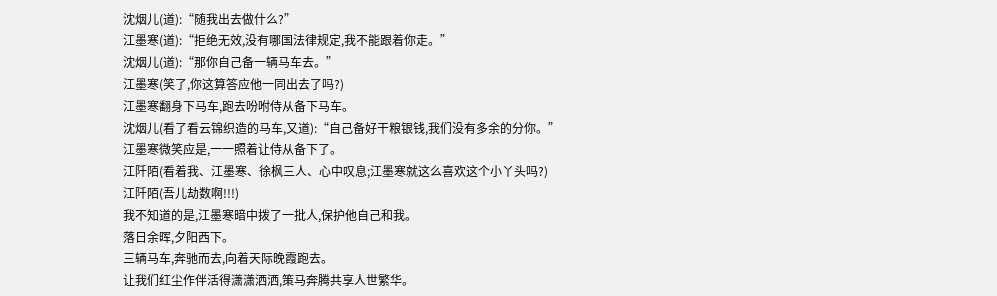沈烟儿(道):“随我出去做什么?”
江墨寒(道):“拒绝无效,没有哪国法律规定,我不能跟着你走。”
沈烟儿(道):“那你自己备一辆马车去。”
江墨寒(笑了,你这算答应他一同出去了吗?)
江墨寒翻身下马车,跑去吩咐侍从备下马车。
沈烟儿(看了看云锦织造的马车,又道):“自己备好干粮银钱,我们没有多余的分你。”
江墨寒微笑应是,一一照着让侍从备下了。
江阡陌(看着我、江墨寒、徐枫三人、心中叹息;江墨寒就这么喜欢这个小丫头吗?)
江阡陌(吾儿劫数啊!!!)
我不知道的是,江墨寒暗中拨了一批人,保护他自己和我。
落日余晖,夕阳西下。
三辆马车,奔驰而去,向着天际晚霞跑去。
让我们红尘作伴活得潇潇洒洒,策马奔腾共享人世繁华。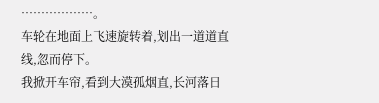………………。
车轮在地面上飞速旋转着,划出一道道直线,忽而停下。
我掀开车帘,看到大漠孤烟直,长河落日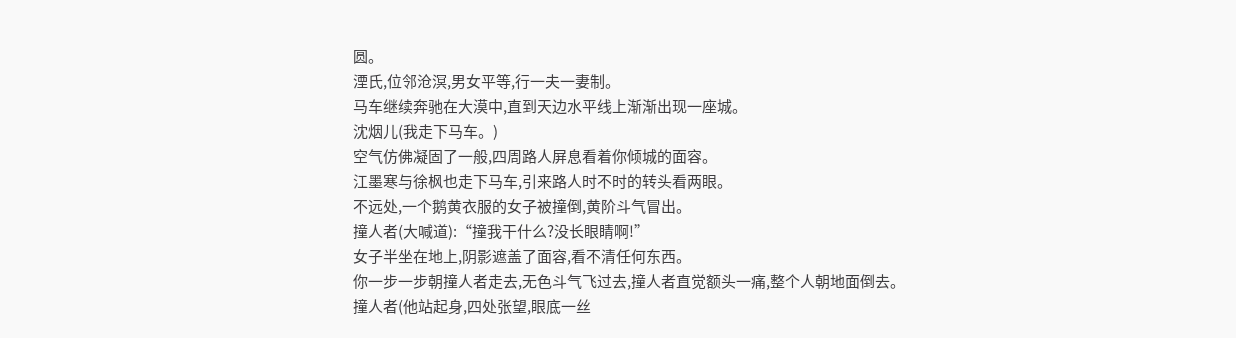圆。
湮氏,位邻沧溟,男女平等,行一夫一妻制。
马车继续奔驰在大漠中,直到天边水平线上渐渐出现一座城。
沈烟儿(我走下马车。)
空气仿佛凝固了一般,四周路人屏息看着你倾城的面容。
江墨寒与徐枫也走下马车,引来路人时不时的转头看两眼。
不远处,一个鹅黄衣服的女子被撞倒,黄阶斗气冒出。
撞人者(大喊道):“撞我干什么?没长眼睛啊!”
女子半坐在地上,阴影遮盖了面容,看不清任何东西。
你一步一步朝撞人者走去,无色斗气飞过去,撞人者直觉额头一痛,整个人朝地面倒去。
撞人者(他站起身,四处张望,眼底一丝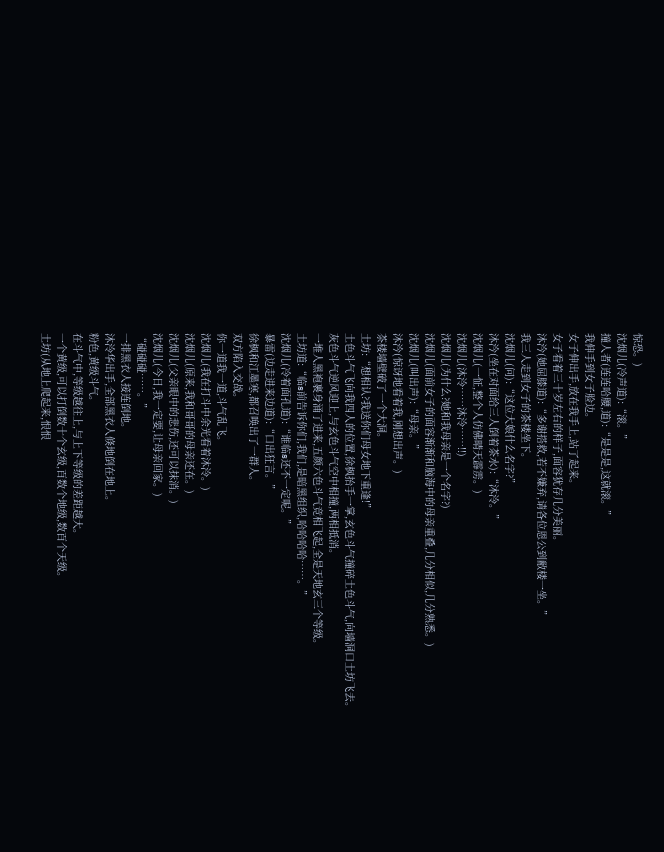惊恐。)
沈烟儿(冷声道):“滚。”
撞人者(连连哈腰,道):“是是是,这就滚。”
我伸手到女子脸边。
女子伸出手,放在我手上,站了起来。
女子看着三十岁左右的样子,面容犹存几分美丽。
沐汵(她屈膝道):“多谢搭救,若不嫌弃,请各位恩公到敝楼一坐。”
我三人走到女子的茶楼坐下。
沈烟儿(问):“这位大娘什么名字?”
沐汵(坐在对面给三人倒着茶水):“沐泠。”
沈烟儿(一怔,整个人仿佛晴天霹雳。)
沈烟儿(沐泠……沐泠……!!)
沈烟儿(为什么?她和我母亲是一个名字?)
沈烟儿(面前女子的面容渐渐和脑海中的母亲重叠,几分相似,几分熟悉。)
沈烟儿(叫出声):“母亲。”
沐汵(惊讶地看着我,刚想出声。)
茶楼墙壁破了一个大洞。
土坊:“想相认?我送你们母女地下重逢!”
土色斗气飞向我四人的位置,徐枫抬手一掌,玄色斗气撞碎土色斗气,向墙洞口土坊飞去。
灰色斗气逆风迎上,与玄色斗气空中相撞,两相抵消。
一堆人黑袍裹身涌了进来,五颜六色斗气竞相飞起,全是天地玄三个等级。
土坊道:“临s前告诉你们,我们,是暗黑组织,哈哈哈哈……。”
沈烟儿(冷着面孔道):“谁临s还不一定呢。”
暴雷(边走进来边道):“口出狂言。”
徐枫和江墨寒,都召唤出了一群人。
双方陷入交战。
你一道我一道,斗气乱飞。
沈烟儿(我在打斗中余光看着沐泠。)
沈烟儿(原来,我和哥哥的母亲还在。)
沈烟儿(父亲眼中的悲伤,还可以抹消。)
沈烟儿(今日,我一定要,让母亲回家。)
“碰碰碰……。”
一排黑衣人接连倒地。
沐泠华出手,全部黑衣人倏地倒在地上。
粉色,黄级斗气。
在斗气中,等级越往上,与上下等级的差距越大。
一个黄级,可以打倒数十个玄级,百数个地级,数百个天级。
土坊(从地上爬起来,恨恨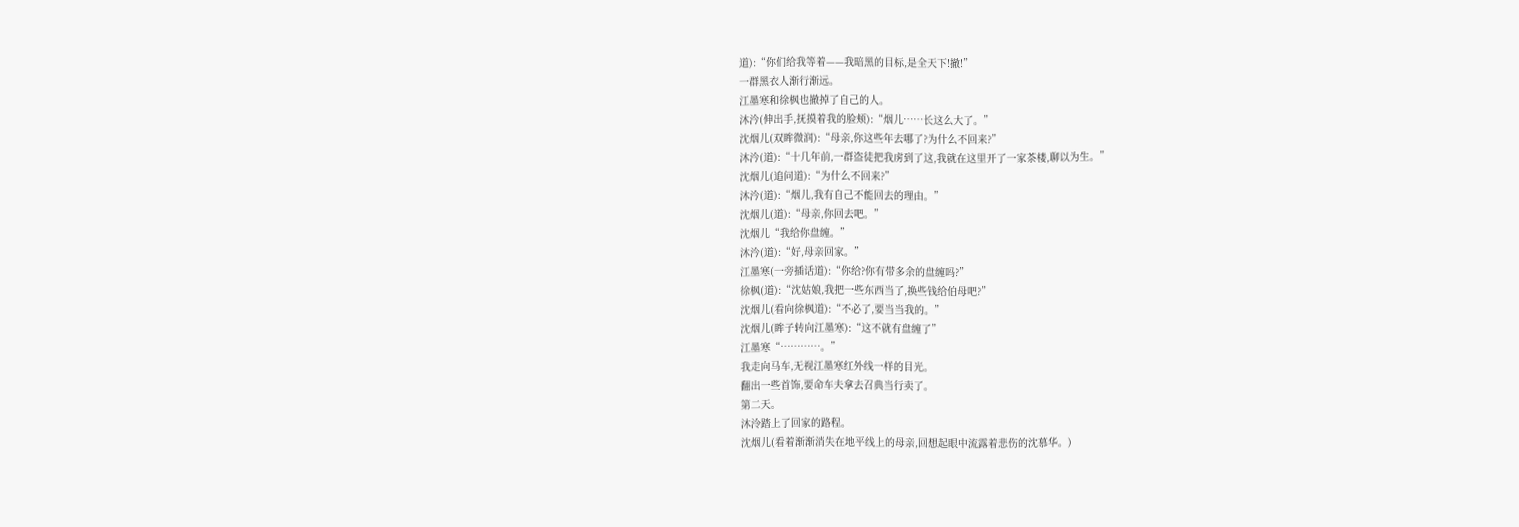道):“你们给我等着——我暗黑的目标,是全天下!撤!”
一群黑衣人渐行渐远。
江墨寒和徐枫也撤掉了自己的人。
沐汵(伸出手,抚摸着我的脸颊):“烟儿……长这么大了。”
沈烟儿(双眸微润):“母亲,你这些年去哪了?为什么不回来?”
沐汵(道):“十几年前,一群盗徒把我虏到了这,我就在这里开了一家茶楼,聊以为生。”
沈烟儿(追问道):“为什么不回来?”
沐汵(道):“烟儿,我有自己不能回去的理由。”
沈烟儿(道):“母亲,你回去吧。”
沈烟儿“我给你盘缠。”
沐汵(道):“好,母亲回家。”
江墨寒(一旁插话道):“你给?你有带多余的盘缠吗?”
徐枫(道):“沈姑娘,我把一些东西当了,换些钱给伯母吧?”
沈烟儿(看向徐枫道):“不必了,要当当我的。”
沈烟儿(眸子转向江墨寒):“这不就有盘缠了”
江墨寒“…………。”
我走向马车,无视江墨寒红外线一样的目光。
翻出一些首饰,要命车夫拿去召典当行卖了。
第二天。
沐泠踏上了回家的路程。
沈烟儿(看着渐渐消失在地平线上的母亲,回想起眼中流露着悲伤的沈慕华。)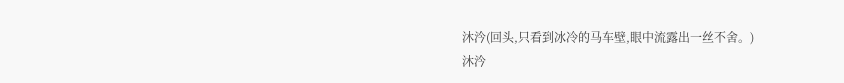沐汵(回头,只看到冰冷的马车壁,眼中流露出一丝不舍。)
沐汵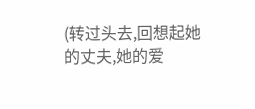(转过头去,回想起她的丈夫,她的爱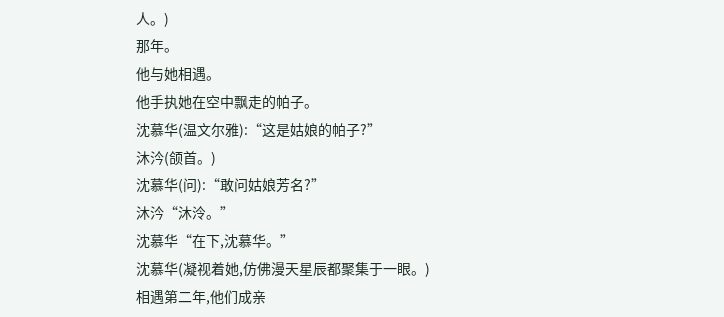人。)
那年。
他与她相遇。
他手执她在空中飘走的帕子。
沈慕华(温文尔雅):“这是姑娘的帕子?”
沐汵(颌首。)
沈慕华(问):“敢问姑娘芳名?”
沐汵“沐泠。”
沈慕华“在下,沈慕华。”
沈慕华(凝视着她,仿佛漫天星辰都聚集于一眼。)
相遇第二年,他们成亲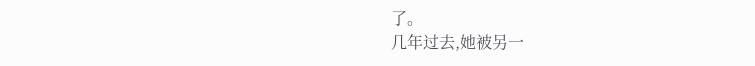了。
几年过去,她被另一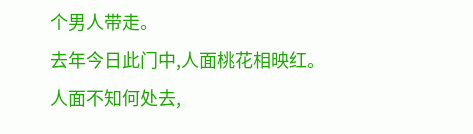个男人带走。
去年今日此门中,人面桃花相映红。
人面不知何处去,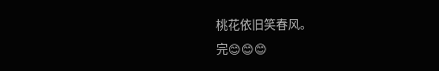桃花依旧笑春风。
完😊😊😊